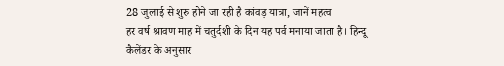28 जुलाई से शुरु होने जा रही है कांवड़ यात्रा, जानें महत्व
हर वर्ष श्रावण माह में चतुर्दशी के दिन यह पर्व मनाया जाता है। हिन्दू कैलेंडर के अनुसार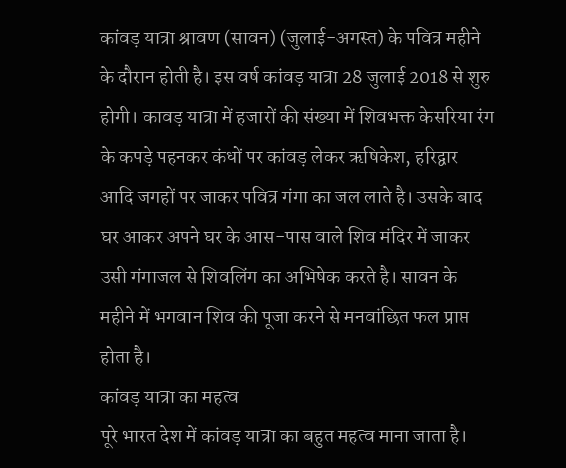कांवड़ यात्रा श्रावण (सावन) (जुलाई-अगस्त) के पवित्र महीने के दौरान होती है। इस वर्ष कांवड़ यात्रा 28 जुलाई 2018 से शुरु होगी। कावड़ यात्रा में हजारों की संख्या में शिवभक्त केसरिया रंग के कपड़े पहनकर कंधों पर कांवड़ लेकर ऋषिकेश, हरिद्वार आदि जगहों पर जाकर पवित्र गंगा का जल लाते है। उसके बाद घर आकर अपने घर के आस-पास वाले शिव मंदिर में जाकर उसी गंगाजल से शिवलिंग का अभिषेक करते है। सावन के महीने में भगवान शिव की पूजा करने से मनवांछित फल प्राप्त होता है।
कांवड़ यात्रा का महत्व
पूरे भारत देश में कांवड़ यात्रा का बहुत महत्व माना जाता है।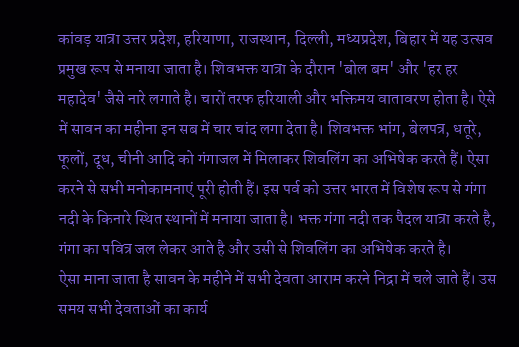कांवड़ यात्रा उत्तर प्रदेश, हरियाणा, राजस्थान, दिल्ली, मध्यप्रदेश, बिहार में यह उत्सव प्रमुख रूप से मनाया जाता है। शिवभक्त यात्रा के दौरान 'बोल बम' और 'हर हर महादेव' जैसे नारे लगाते है। चारों तरफ हरियाली और भक्तिमय वातावरण होता है। ऐसे में सावन का महीना इन सब में चार चांद लगा देता है। शिवभक्त भांग, बेलपत्र, धतूरे, फूलों, दूध, चीनी आदि को गंगाजल में मिलाकर शिवलिंग का अभिषेक करते हैं। ऐसा करने से सभी मनोकामनाएं पूरी होती हैं। इस पर्व को उत्तर भारत में विशेष रूप से गंगा नदी के किनारे स्थित स्थानों में मनाया जाता है। भक्त गंगा नदी तक पैदल यात्रा करते है, गंगा का पवित्र जल लेकर आते है और उसी से शिवलिंग का अभिषेक करते है।
ऐसा माना जाता है सावन के महीने में सभी देवता आराम करने निद्रा में चले जाते हैं। उस समय सभी देवताओं का कार्य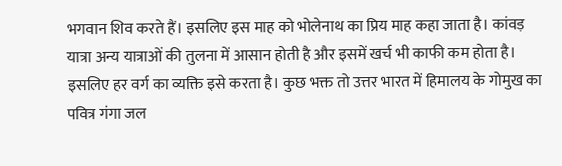भगवान शिव करते हैं। इसलिए इस माह को भोलेनाथ का प्रिय माह कहा जाता है। कांवड़ यात्रा अन्य यात्राओं की तुलना में आसान होती है और इसमें खर्च भी काफी कम होता है। इसलिए हर वर्ग का व्यक्ति इसे करता है। कुछ भक्त तो उत्तर भारत में हिमालय के गोमुख का पवित्र गंगा जल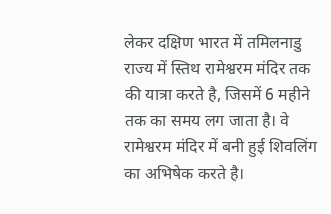लेकर दक्षिण भारत में तमिलनाडु राज्य में स्तिथ रामेश्वरम मंदिर तक की यात्रा करते है, जिसमें 6 महीने तक का समय लग जाता है। वे रामेश्वरम मंदिर में बनी हुई शिवलिंग का अभिषेक करते है।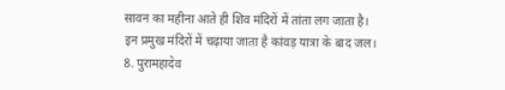सावन का महीना आते ही शिव मंदिरों में तांता लग जाता है।
इन प्रमुख मंदिरों में चढ़ाया जाता है कांवड़ यात्रा के बाद जल।
8. पुरामहादेव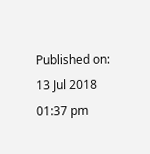Published on:
13 Jul 2018 01:37 pm